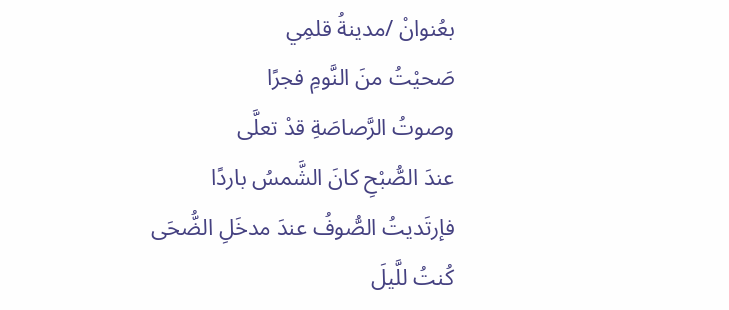بعُنوانْ /مدينةُ قلمِي
صَحيْتُ منَ النَّومِ فجرًا
وصوتُ الرَّصاصَةِ قدْ تعلَّى
عندَ الصُّبْحِ كانَ الشَّمسُ باردًا
فإرتَديتُ الصُّوفُ عندَ مدخَلِ الضُّحَى
كُنتُ للَّيلَ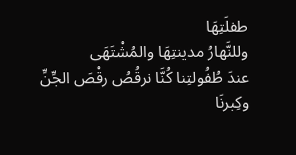طفلَتِهَا
وللنَّهارُ مدينتِهَا والمُشْتَهَى
عندَ طُفُولتِنا كُنَّا نرقُصُ رقْصَ الجِّنِّ
وكِبرنَا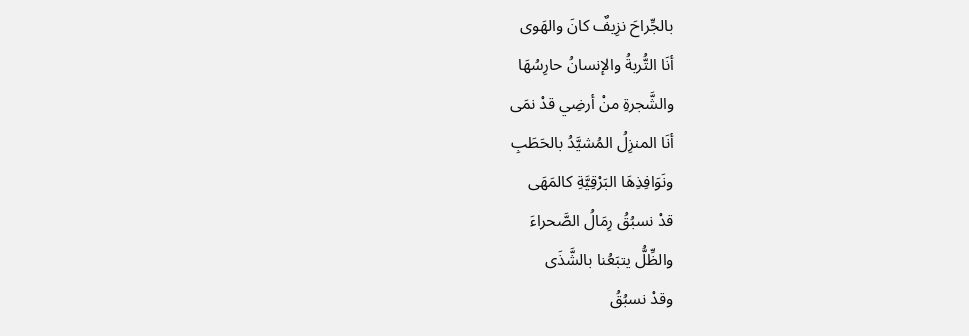بالجِّراحَ نزِيفٌ كانَ والهَوى
أنَا التُّربةُ والإنسانُ حارِسُهَا
والشَّجرةِ منْ أرضِي قدْ نمَى
أنَا المنزِلُ المُشيَّدُ بالحَطَبِ
ونَوَافِذِهَا البَرْقِيَّةِ كالمَهَى
قدْ نسبُقُ رِمَالُ الصَّحراءَ
والظِّلُّ يتبَعُنا بالشَّذَى
وقدْ نسبُقُ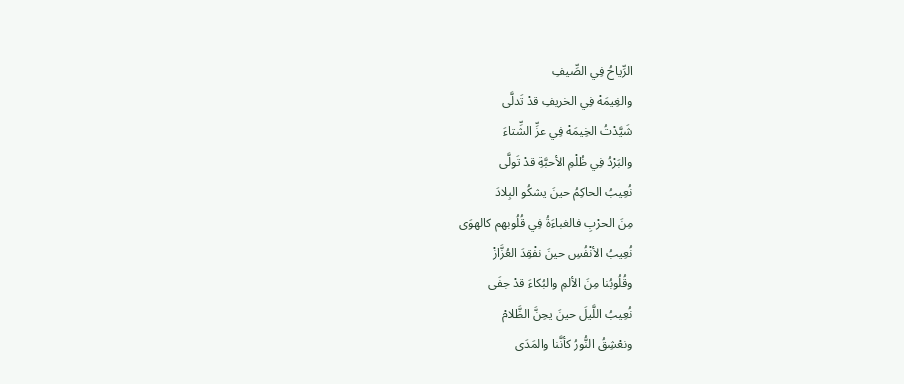الرِّياحُ فِي الصِّيفِ
والغِيمَهْ فِي الخريفِ قدْ تَدلَّى
شَيَّدْتُ الخِيمَهْ فِي عزِّ الشِّتاءَ
والبَرْدُ فِي ظُلْمِ الأحبَّةِ قدْ تَولَّى
نُعِيبُ الحاكِمُ حينَ يشكُو البِلادَ
مِنَ الحرْبِ فالغباءَةُ فِي قُلُوبهم كالهوَى
نُعِيبُ الأنْفُسِ حينَ نفْقِدَ العُزَّازْ
وقُلُوبُنا مِنَ الألمِ والبُكاءَ قدْ جفَى
نُعِيبُ اللَّيلَ حينَ يحِنَّ الظَّلامْ
ونعْشِقُ النُّورُ كأنَّنا والمَدَى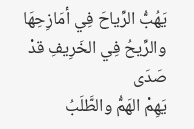يَهُبُّ الرِّياحَ فِي أمَازِحِهَا
والرِّيحُ فِي الخَرِيفِ قدْ صَدَى
يَهِمْ الهَمُّ والطَّلَبُ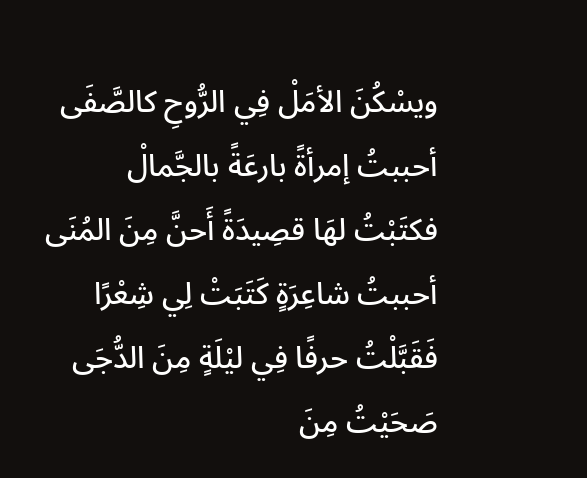ويسْكُنَ الأمَلْ فِي الرُّوحِ كالصَّفَى
أحببتُ إمرأةً بارعَةً بالجَّمالْ
فكتَبْتُ لهَا قصِيدَةً أَحنَّ مِنَ المُنَى
أحببتُ شاعِرَةٍ كَتَبَتْ لِي شِعْرًا
فَقَبَّلْتُ حرفًا فِي ليْلَةٍ مِنَ الدُّجَى
صَحَيْتُ مِنَ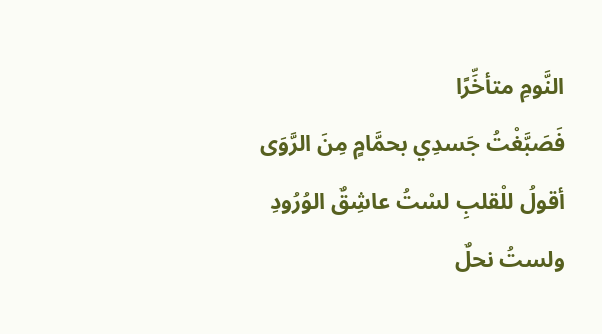النَّومِ متأخِّرًا
فَصَبَّغْتُ جَسدِي بحمَّامٍ مِنَ الرَّوَى
أقولُ للْقلبِ لسْتُ عاشِقٌ الوُرُودِ
ولستُ نحلٌ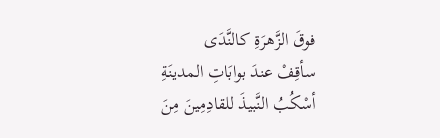فوقَ الزَّهرَةِ كالنَّدَى
سأقِفْ عندَ بوابَاتِ المدينَةِ
أسْكُبُ النَّبيذَ للقادِمِينَ مِنَ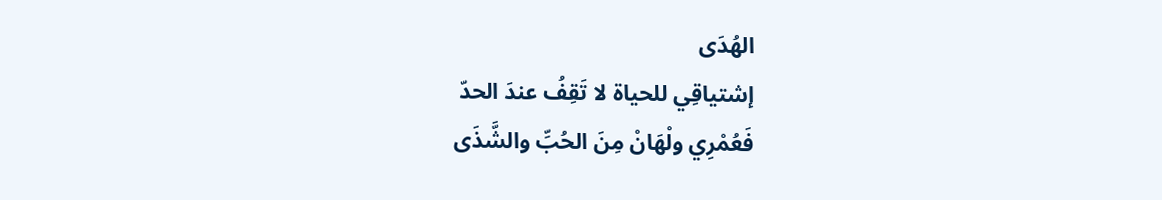الهُدَى
إشتياقِي للحياة لا تَقِفُ عندَ الحدّ
فَعُمْرِي ولْهَانْ مِنَ الحُبِّ والشَّذَى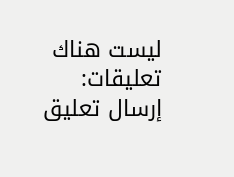ليست هناك تعليقات:
إرسال تعليق